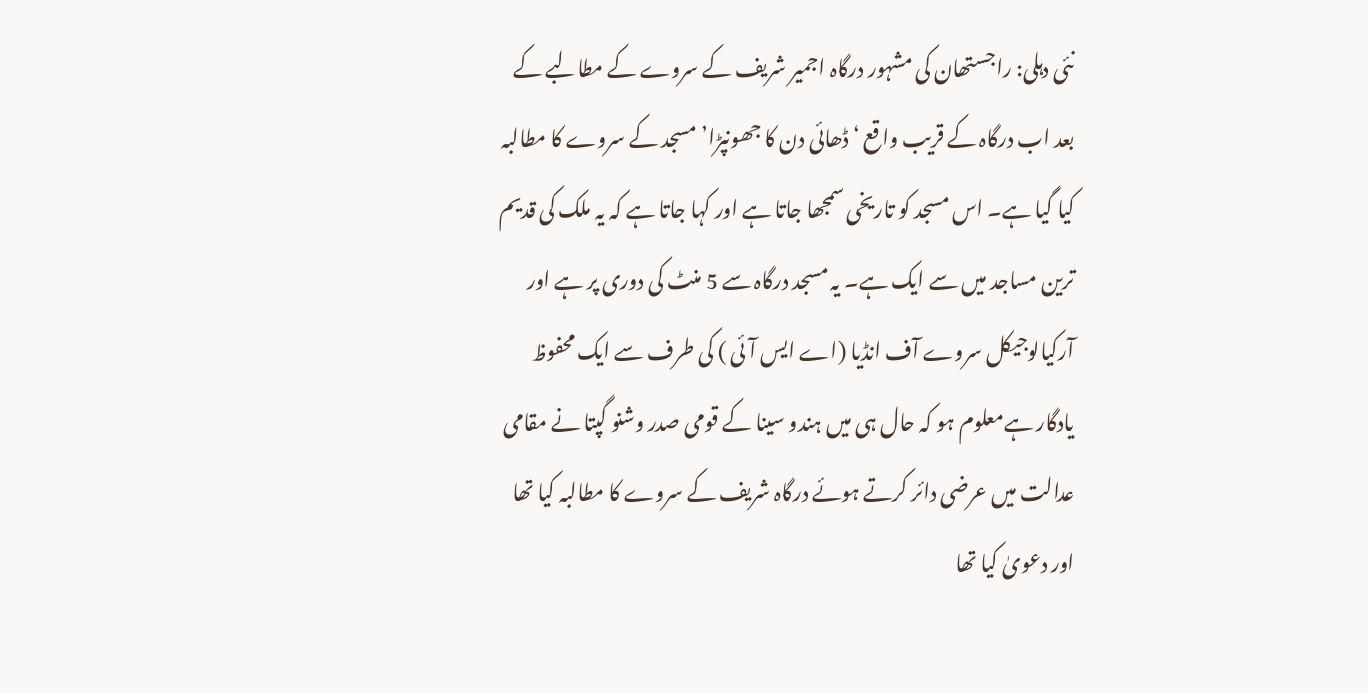نئی دہلی: راجستھان کی مشہور درگاہ اجمیر شریف کے سروے کے مطالبے کے بعد اب درگاہ کے قریب واقع ‘ڈھائی دن کا جھونپڑا’ مسجد کے سروے کا مطالبہ کیا گیا ہے۔ اس مسجد کو تاریخی سمجھا جاتا ہے اور کہا جاتا ہے کہ یہ ملک کی قدیم ترین مساجد میں سے ایک ہے۔ یہ مسجد درگاہ سے 5 منٹ کی دوری پر ہے اور آرکیالوجیکل سروے آف انڈیا (اے ایس آئی ) کی طرف سے ایک محفوظ یادگار ہےمعلوم ہو کہ حال ہی میں ہندو سینا کے قومی صدر وشنو گپتا نے مقامی عدالت میں عرضی دائر کرتے ہوئے درگاہ شریف کے سروے کا مطالبہ کیا تھا اور دعویٰ کیا تھا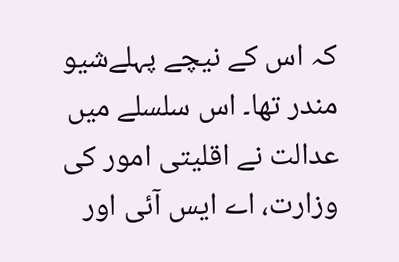کہ اس کے نیچے پہلےشیو مندر تھا۔ اس سلسلے میں عدالت نے اقلیتی امور کی وزارت، اے ایس آئی اور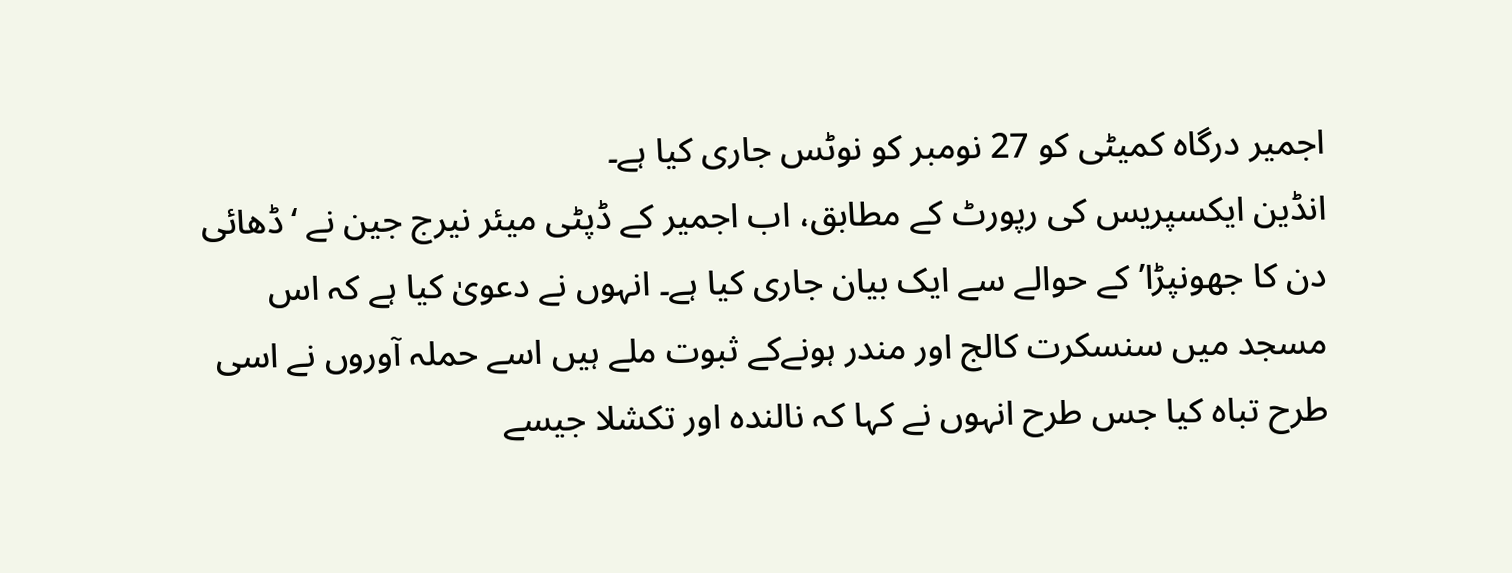اجمیر درگاہ کمیٹی کو 27 نومبر کو نوٹس جاری کیا ہے۔
انڈین ایکسپریس کی رپورٹ کے مطابق، اب اجمیر کے ڈپٹی میئر نیرج جین نے ‘ڈھائی دن کا جھونپڑا’ کے حوالے سے ایک بیان جاری کیا ہے۔ انہوں نے دعویٰ کیا ہے کہ اس مسجد میں سنسکرت کالج اور مندر ہونےکے ثبوت ملے ہیں اسے حملہ آوروں نے اسی طرح تباہ کیا جس طرح انہوں نے کہا کہ نالندہ اور تکشلا جیسے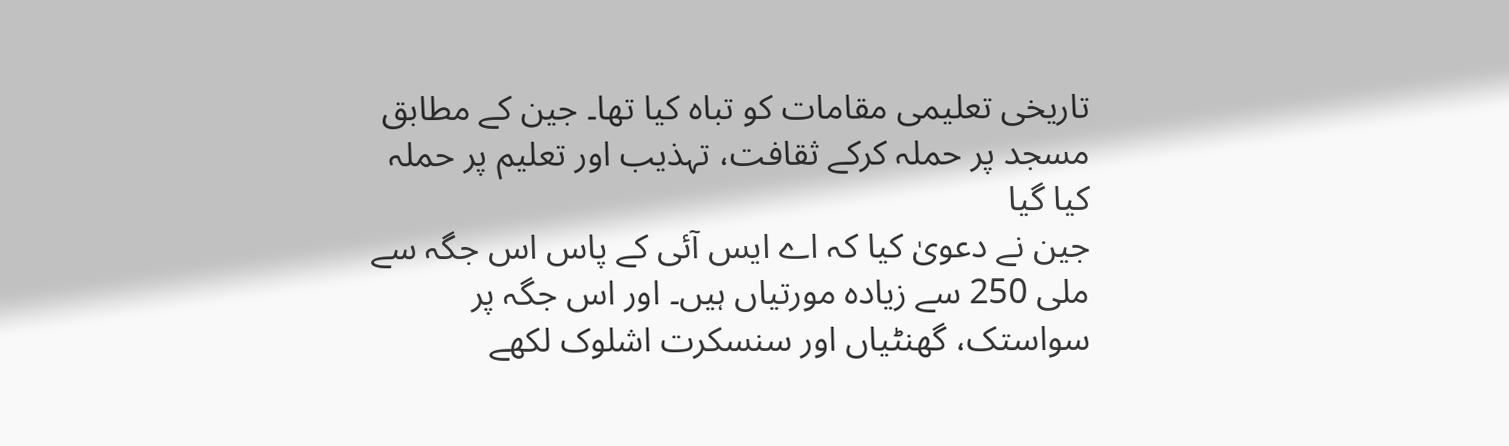تاریخی تعلیمی مقامات کو تباہ کیا تھا۔ جین کے مطابق مسجد پر حملہ کرکے ثقافت، تہذیب اور تعلیم پر حملہ کیا گیا
جین نے دعویٰ کیا کہ اے ایس آئی کے پاس اس جگہ سے ملی 250 سے زیادہ مورتیاں ہیں۔ اور اس جگہ پر سواستک، گھنٹیاں اور سنسکرت اشلوک لکھے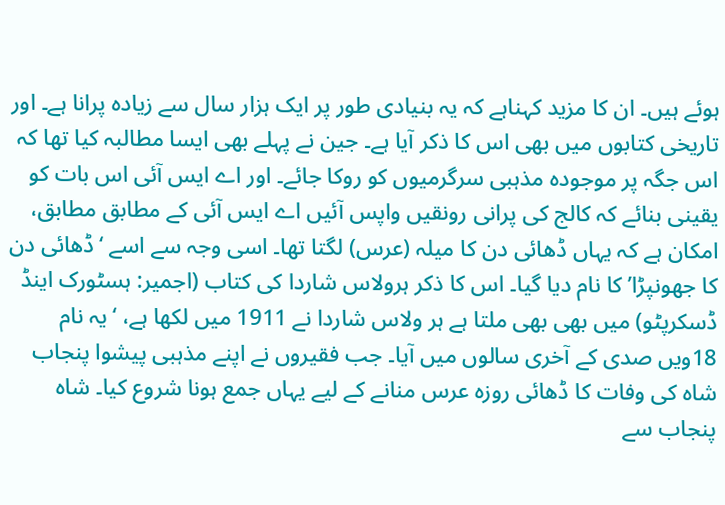ہوئے ہیں۔ ان کا مزید کہناہے کہ یہ بنیادی طور پر ایک ہزار سال سے زیادہ پرانا ہے۔ اور تاریخی کتابوں میں بھی اس کا ذکر آیا ہے۔ جین نے پہلے بھی ایسا مطالبہ کیا تھا کہ اس جگہ پر موجودہ مذہبی سرگرمیوں کو روکا جائے۔ اور اے ایس آئی اس بات کو یقینی بنائے کہ کالج کی پرانی رونقیں واپس آئیں اے ایس آئی کے مطابق مطابق، امکان ہے کہ یہاں ڈھائی دن کا میلہ (عرس) لگتا تھا۔ اسی وجہ سے اسے ‘ڈھائی دن کا جھونپڑا’ کا نام دیا گیا۔ اس کا ذکر ہرولاس شاردا کی کتاب (اجمیر: ہسٹورک اینڈ ڈسکرپٹو) میں بھی بھی ملتا ہے ہر ولاس شاردا نے 1911 میں لکھا ہے، ‘یہ نام 18ویں صدی کے آخری سالوں میں آیا۔ جب فقیروں نے اپنے مذہبی پیشوا پنجاب شاہ کی وفات کا ڈھائی روزہ عرس منانے کے لیے یہاں جمع ہونا شروع کیا۔ شاہ پنجاب سے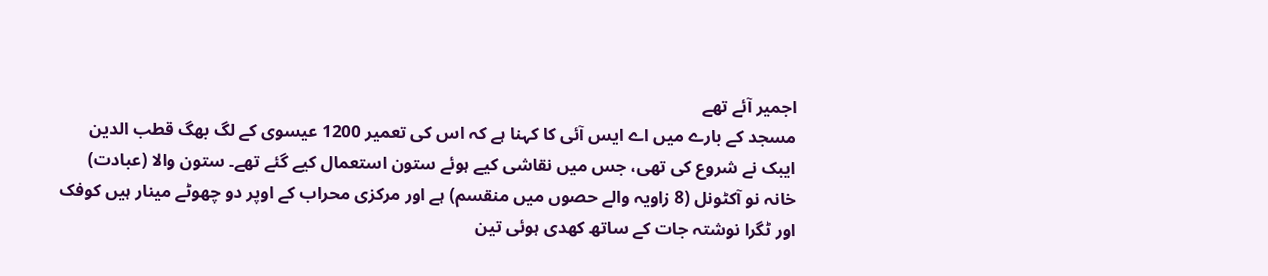اجمیر آئے تھے
مسجد کے بارے میں اے ایس آئی کا کہنا ہے کہ اس کی تعمیر 1200 عیسوی کے لگ بھگ قطب الدین ایبک نے شروع کی تھی، جس میں نقاشی کیے ہوئے ستون استعمال کیے گئے تھے۔ ستون والا (عبادت) خانہ نو آکٹونل (8 زاویہ والے حصوں میں منقسم) ہے اور مرکزی محراب کے اوپر دو چھوٹے مینار ہیں کوفک اور ٹگرا نوشتہ جات کے ساتھ کھدی ہوئی تین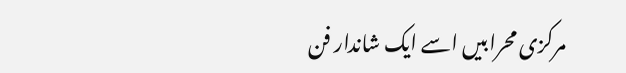مرکزی محرابیں اسے ایک شاندار فن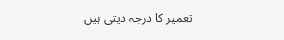تعمیر کا درجہ دیتی ہیں